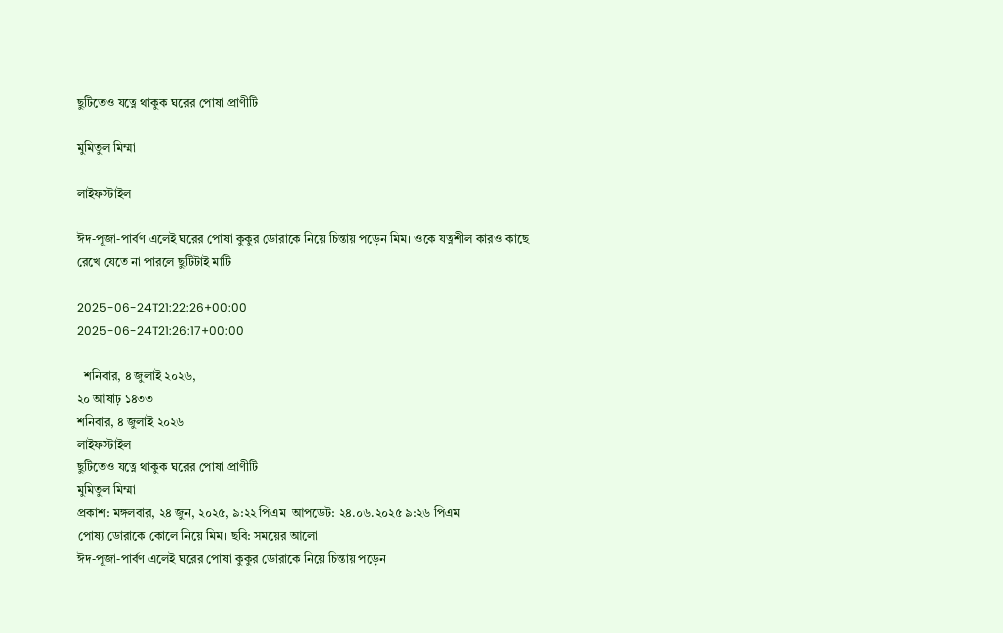ছুটিতেও যত্নে থাকুক ঘরের পোষা প্রাণীটি

মুমিতুল মিম্মা

লাইফস্টাইল

ঈদ-পূজা-পার্বণ এলেই ঘরের পোষা কুকুর ডোরাকে নিয়ে চিন্তায় পড়েন মিম। ওকে যত্নশীল কারও কাছে রেখে যেতে না পারলে ছুটিটাই মাটি

2025-06-24T21:22:26+00:00
2025-06-24T21:26:17+00:00

  শনিবার, ৪ জুলাই ২০২৬,
২০ আষাঢ় ১৪৩৩
শনিবার, ৪ জুলাই ২০২৬
লাইফস্টাইল
ছুটিতেও যত্নে থাকুক ঘরের পোষা প্রাণীটি
মুমিতুল মিম্মা
প্রকাশ: মঙ্গলবার, ২৪ জুন, ২০২৫, ৯:২২ পিএম  আপডেট: ২৪.০৬.২০২৫ ৯:২৬ পিএম
পোষ্য ডোরাকে কোলে নিয়ে মিম। ছবি: সময়ের আলো
ঈদ-পূজা-পার্বণ এলেই ঘরের পোষা কুকুর ডোরাকে নিয়ে চিন্তায় পড়েন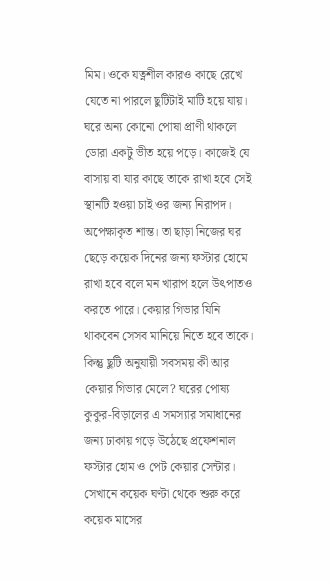মিম। ওকে যত্নশীল কারও কাছে রেখে যেতে না পারলে ছুটিটাই মাটি হয়ে যায়। ঘরে অন্য কোনো পোষা প্রাণী থাকলে ডোরা একটু ভীত হয়ে পড়ে। কাজেই যে বাসায় বা যার কাছে তাকে রাখা হবে সেই স্থানটি হওয়া চাই ওর জন্য নিরাপদ। অপেক্ষাকৃত শান্ত। তা ছাড়া নিজের ঘর ছেড়ে কয়েক দিনের জন্য ফস্টার হোমে রাখা হবে বলে মন খারাপ হলে উৎপাতও করতে পারে। কেয়ার গিভার যিনি থাকবেন সেসব মানিয়ে নিতে হবে তাকে। কিন্তু ছুটি অনুযায়ী সবসময় কী আর কেয়ার গিভার মেলে? ঘরের পোষ্য কুকুর-বিড়ালের এ সমস্যার সমাধানের জন্য ঢাকায় গড়ে উঠেছে প্রফেশনাল ফস্টার হোম ও পেট কেয়ার সেন্টার। সেখানে কয়েক ঘণ্টা থেকে শুরু করে কয়েক মাসের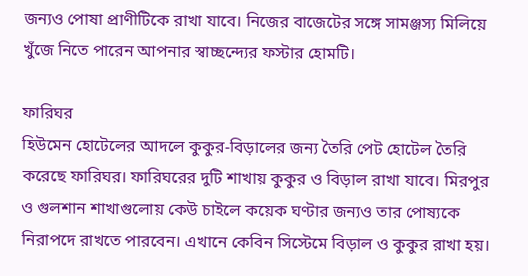জন্যও পোষা প্রাণীটিকে রাখা যাবে। নিজের বাজেটের সঙ্গে সামঞ্জস্য মিলিয়ে খুঁজে নিতে পারেন আপনার স্বাচ্ছন্দ্যের ফস্টার হোমটি।

ফারিঘর
হিউমেন হোটেলের আদলে কুকুর-বিড়ালের জন্য তৈরি পেট হোটেল তৈরি করেছে ফারিঘর। ফারিঘরের দুটি শাখায় কুকুর ও বিড়াল রাখা যাবে। মিরপুর ও গুলশান শাখাগুলোয় কেউ চাইলে কয়েক ঘণ্টার জন্যও তার পোষ্যকে নিরাপদে রাখতে পারবেন। এখানে কেবিন সিস্টেমে বিড়াল ও কুকুর রাখা হয়।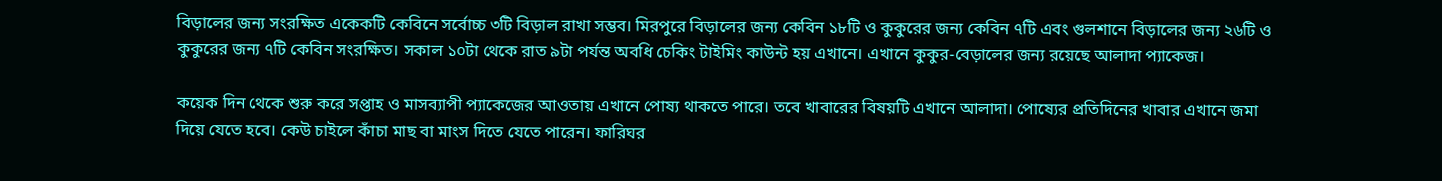বিড়ালের জন্য সংরক্ষিত একেকটি কেবিনে সর্বোচ্চ ৩টি বিড়াল রাখা সম্ভব। মিরপুরে বিড়ালের জন্য কেবিন ১৮টি ও কুকুরের জন্য কেবিন ৭টি এবং গুলশানে বিড়ালের জন্য ২৬টি ও কুকুরের জন্য ৭টি কেবিন সংরক্ষিত। সকাল ১০টা থেকে রাত ৯টা পর্যন্ত অবধি চেকিং টাইমিং কাউন্ট হয় এখানে। এখানে কুকুর-বেড়ালের জন্য রয়েছে আলাদা প্যাকেজ।

কয়েক দিন থেকে শুরু করে সপ্তাহ ও মাসব্যাপী প্যাকেজের আওতায় এখানে পোষ্য থাকতে পারে। তবে খাবারের বিষয়টি এখানে আলাদা। পোষ্যের প্রতিদিনের খাবার এখানে জমা দিয়ে যেতে হবে। কেউ চাইলে কাঁচা মাছ বা মাংস দিতে যেতে পারেন। ফারিঘর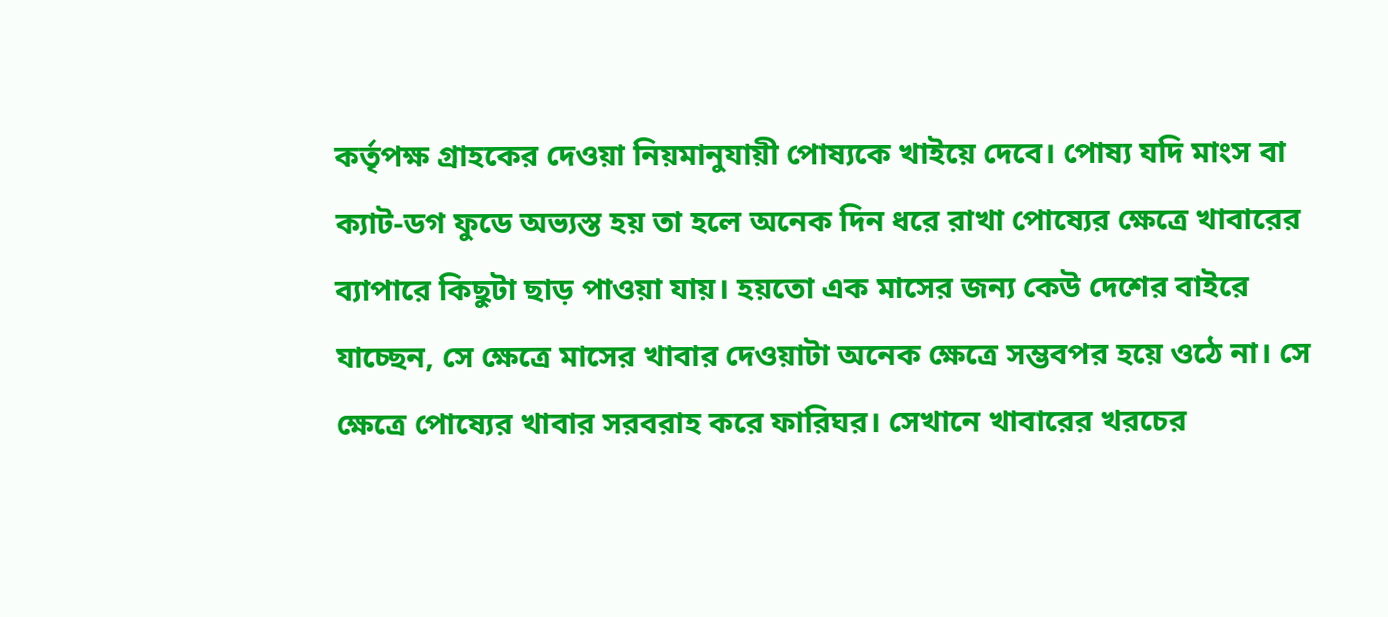কর্তৃপক্ষ গ্রাহকের দেওয়া নিয়মানুযায়ী পোষ্যকে খাইয়ে দেবে। পোষ্য যদি মাংস বা ক্যাট-ডগ ফুডে অভ্যস্ত হয় তা হলে অনেক দিন ধরে রাখা পোষ্যের ক্ষেত্রে খাবারের ব্যাপারে কিছুটা ছাড় পাওয়া যায়। হয়তো এক মাসের জন্য কেউ দেশের বাইরে যাচ্ছেন, সে ক্ষেত্রে মাসের খাবার দেওয়াটা অনেক ক্ষেত্রে সম্ভবপর হয়ে ওঠে না। সে ক্ষেত্রে পোষ্যের খাবার সরবরাহ করে ফারিঘর। সেখানে খাবারের খরচের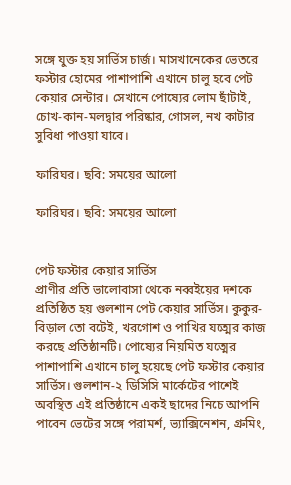সঙ্গে যুক্ত হয় সার্ভিস চার্জ। মাসখানেকের ভেতরে ফস্টার হোমের পাশাপাশি এখানে চালু হবে পেট কেয়ার সেন্টার। সেখানে পোষ্যের লোম ছাঁটাই, চোখ-কান-মলদ্বার পরিষ্কার, গোসল, নখ কাটার সুবিধা পাওয়া যাবে।

ফারিঘর। ছবি: সময়ের আলো

ফারিঘর। ছবি: সময়ের আলো


পেট ফস্টার কেয়ার সার্ভিস
প্রাণীর প্রতি ভালোবাসা থেকে নব্বইয়ের দশকে প্রতিষ্ঠিত হয় গুলশান পেট কেয়ার সার্ভিস। কুকুর-বিড়াল তো বটেই, খরগোশ ও পাখির যত্মের কাজ করছে প্রতিষ্ঠানটি। পোষ্যের নিয়মিত যত্মের পাশাপাশি এখানে চালু হয়েছে পেট ফস্টার কেয়ার সার্ভিস। গুলশান-২ ডিসিসি মার্কেটের পাশেই অবস্থিত এই প্রতিষ্ঠানে একই ছাদের নিচে আপনি পাবেন ভেটের সঙ্গে পরামর্শ, ভ্যাক্সিনেশন, গ্রুমিং,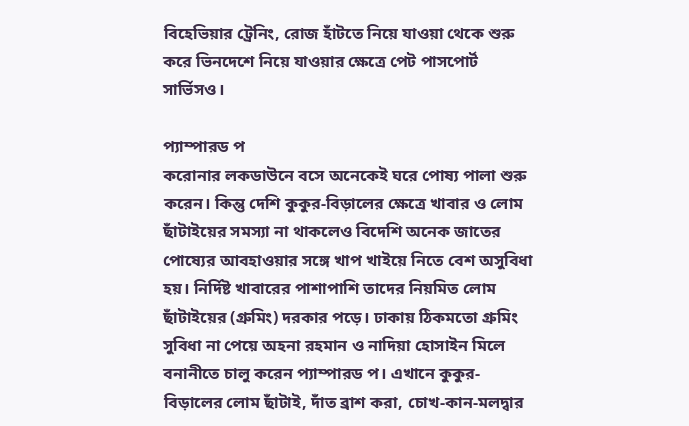বিহেভিয়ার ট্রেনিং, রোজ হাঁটতে নিয়ে যাওয়া থেকে শুরু করে ভিনদেশে নিয়ে যাওয়ার ক্ষেত্রে পেট পাসপোর্ট সার্ভিসও।

প্যাম্পারড প
করোনার লকডাউনে বসে অনেকেই ঘরে পোষ্য পালা শুরু করেন। কিন্তু দেশি কুকুর-বিড়ালের ক্ষেত্রে খাবার ও লোম ছাঁটাইয়ের সমস্যা না থাকলেও বিদেশি অনেক জাতের পোষ্যের আবহাওয়ার সঙ্গে খাপ খাইয়ে নিতে বেশ অসুবিধা হয়। নির্দিষ্ট খাবারের পাশাপাশি তাদের নিয়মিত লোম ছাঁটাইয়ের (গ্রুমিং) দরকার পড়ে। ঢাকায় ঠিকমতো গ্রুমিং সুবিধা না পেয়ে অহনা রহমান ও নাদিয়া হোসাইন মিলে বনানীতে চালু করেন প্যাম্পারড প। এখানে কুকুর-বিড়ালের লোম ছাঁটাই, দাঁত ব্রাশ করা, চোখ-কান-মলদ্বার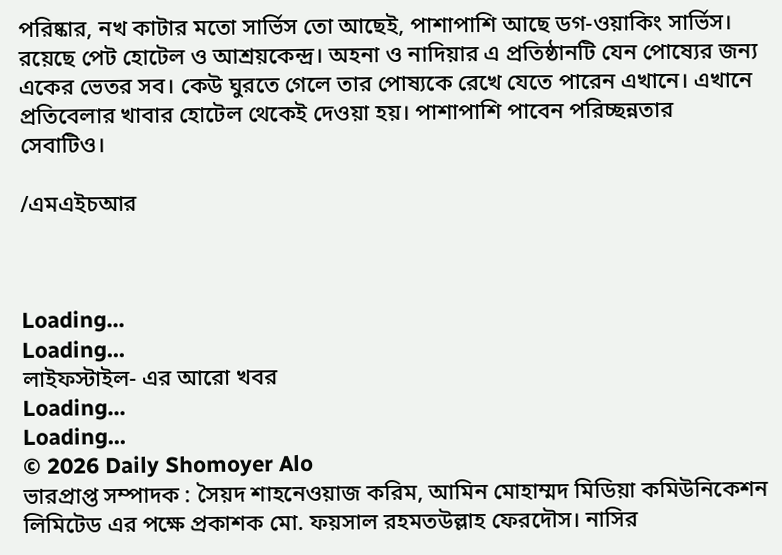পরিষ্কার, নখ কাটার মতো সার্ভিস তো আছেই, পাশাপাশি আছে ডগ-ওয়াকিং সার্ভিস। রয়েছে পেট হোটেল ও আশ্রয়কেন্দ্র। অহনা ও নাদিয়ার এ প্রতিষ্ঠানটি যেন পোষ্যের জন্য একের ভেতর সব। কেউ ঘুরতে গেলে তার পোষ্যকে রেখে যেতে পারেন এখানে। এখানে প্রতিবেলার খাবার হোটেল থেকেই দেওয়া হয়। পাশাপাশি পাবেন পরিচ্ছন্নতার সেবাটিও।

/এমএইচআর



Loading...
Loading...
লাইফস্টাইল- এর আরো খবর
Loading...
Loading...
© 2026 Daily Shomoyer Alo
ভারপ্রাপ্ত সম্পাদক : সৈয়দ শাহনেওয়াজ করিম, আমিন মোহাম্মদ মিডিয়া কমিউনিকেশন লিমিটেড এর পক্ষে প্রকাশক মো. ফয়সাল রহমতউল্লাহ ফেরদৌস। নাসির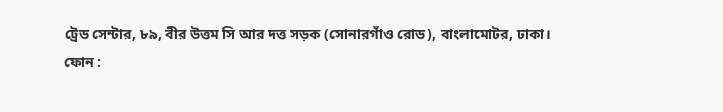ট্রেড সেন্টার, ৮৯, বীর উত্তম সি আর দত্ত সড়ক (সোনারগাঁও রোড), বাংলামোটর, ঢাকা।
ফোন :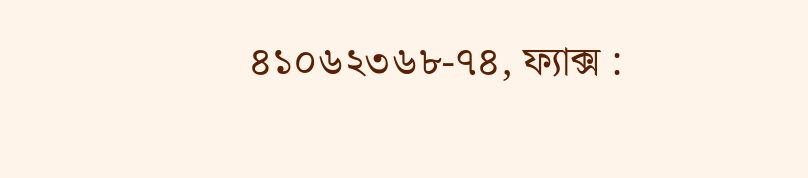৪১০৬২৩৬৮-৭৪, ফ্যাক্স :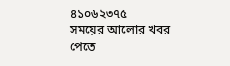৪১০৬২৩৭৫
সময়ের আলোর খবর পেতে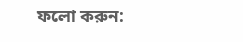ফলো করুন: